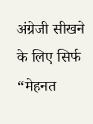अंग्रेजी सीखने के लिए सिर्फ “मेहनत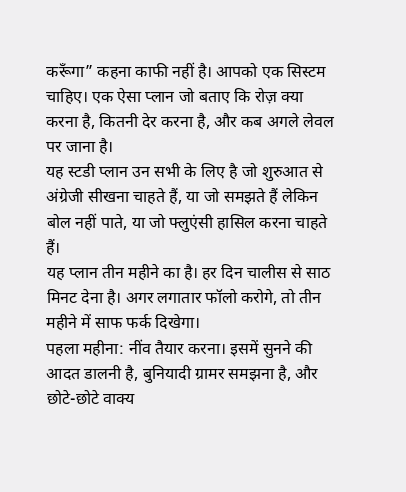करूँगा” कहना काफी नहीं है। आपको एक सिस्टम चाहिए। एक ऐसा प्लान जो बताए कि रोज़ क्या करना है, कितनी देर करना है, और कब अगले लेवल पर जाना है।
यह स्टडी प्लान उन सभी के लिए है जो शुरुआत से अंग्रेजी सीखना चाहते हैं, या जो समझते हैं लेकिन बोल नहीं पाते, या जो फ्लुएंसी हासिल करना चाहते हैं।
यह प्लान तीन महीने का है। हर दिन चालीस से साठ मिनट देना है। अगर लगातार फॉलो करोगे, तो तीन महीने में साफ फर्क दिखेगा।
पहला महीना: नींव तैयार करना। इसमें सुनने की आदत डालनी है, बुनियादी ग्रामर समझना है, और छोटे-छोटे वाक्य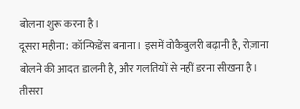बोलना शुरू करना है।
दूसरा महीना: कॉन्फिडेंस बनाना। इसमें वोकैबुलरी बढ़ानी है, रोज़ाना बोलने की आदत डालनी है, और गलतियों से नहीं डरना सीखना है।
तीसरा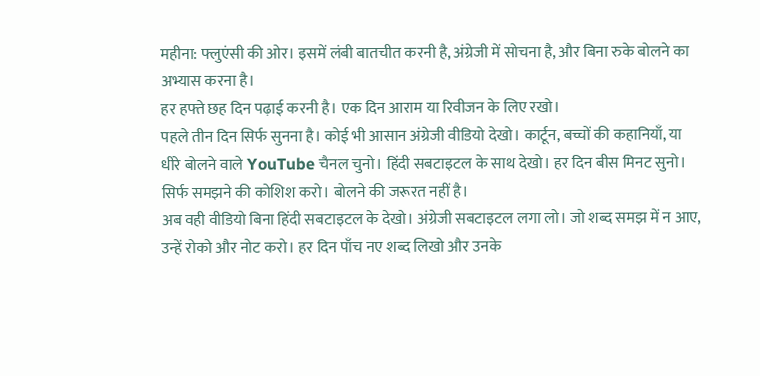महीना: फ्लुएंसी की ओर। इसमें लंबी बातचीत करनी है, अंग्रेजी में सोचना है, और बिना रुके बोलने का अभ्यास करना है।
हर हफ्ते छह दिन पढ़ाई करनी है। एक दिन आराम या रिवीजन के लिए रखो।
पहले तीन दिन सिर्फ सुनना है। कोई भी आसान अंग्रेजी वीडियो देखो। कार्टून, बच्चों की कहानियाँ, या धीरे बोलने वाले YouTube चैनल चुनो। हिंदी सबटाइटल के साथ देखो। हर दिन बीस मिनट सुनो। सिर्फ समझने की कोशिश करो। बोलने की जरूरत नहीं है।
अब वही वीडियो बिना हिंदी सबटाइटल के देखो। अंग्रेजी सबटाइटल लगा लो। जो शब्द समझ में न आए, उन्हें रोको और नोट करो। हर दिन पाँच नए शब्द लिखो और उनके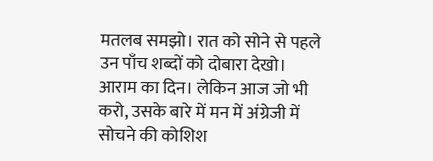मतलब समझो। रात को सोने से पहले उन पाँच शब्दों को दोबारा देखो।
आराम का दिन। लेकिन आज जो भी करो, उसके बारे में मन में अंग्रेजी में सोचने की कोशिश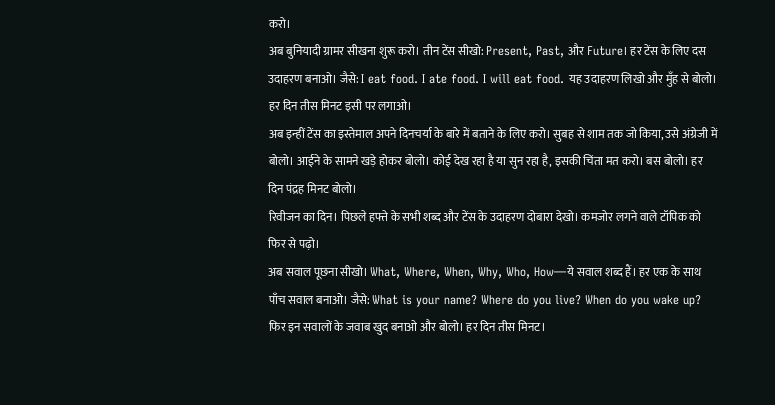करो।
अब बुनियादी ग्रामर सीखना शुरू करो। तीन टेंस सीखो: Present, Past, और Future। हर टेंस के लिए दस उदाहरण बनाओ। जैसे: I eat food. I ate food. I will eat food. यह उदाहरण लिखो और मुँह से बोलो। हर दिन तीस मिनट इसी पर लगाओ।
अब इन्हीं टेंस का इस्तेमाल अपने दिनचर्या के बारे में बताने के लिए करो। सुबह से शाम तक जो किया, उसे अंग्रेजी में बोलो। आईने के सामने खड़े होकर बोलो। कोई देख रहा है या सुन रहा है, इसकी चिंता मत करो। बस बोलो। हर दिन पंद्रह मिनट बोलो।
रिवीजन का दिन। पिछले हफ्ते के सभी शब्द और टेंस के उदाहरण दोबारा देखो। कमजोर लगने वाले टॉपिक को फिर से पढ़ो।
अब सवाल पूछना सीखो। What, Where, When, Why, Who, How—ये सवाल शब्द हैं। हर एक के साथ पाँच सवाल बनाओ। जैसे: What is your name? Where do you live? When do you wake up? फिर इन सवालों के जवाब खुद बनाओ और बोलो। हर दिन तीस मिनट।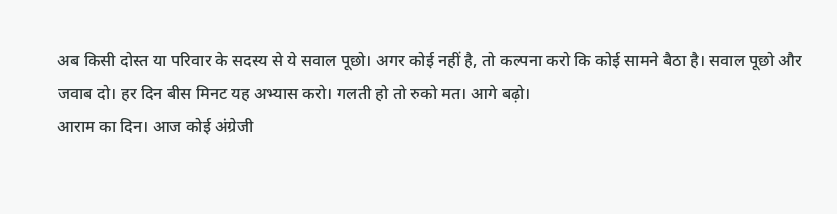अब किसी दोस्त या परिवार के सदस्य से ये सवाल पूछो। अगर कोई नहीं है, तो कल्पना करो कि कोई सामने बैठा है। सवाल पूछो और जवाब दो। हर दिन बीस मिनट यह अभ्यास करो। गलती हो तो रुको मत। आगे बढ़ो।
आराम का दिन। आज कोई अंग्रेजी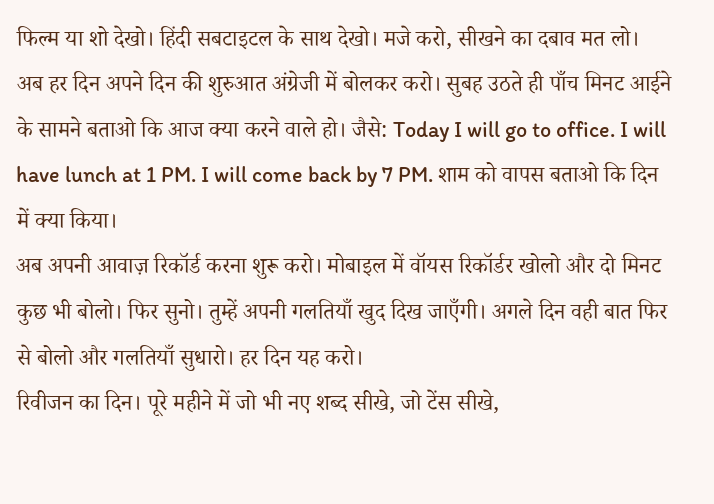फिल्म या शो देखो। हिंदी सबटाइटल के साथ देखो। मजे करो, सीखने का दबाव मत लो।
अब हर दिन अपने दिन की शुरुआत अंग्रेजी में बोलकर करो। सुबह उठते ही पाँच मिनट आईने के सामने बताओ कि आज क्या करने वाले हो। जैसे: Today I will go to office. I will have lunch at 1 PM. I will come back by 7 PM. शाम को वापस बताओ कि दिन में क्या किया।
अब अपनी आवाज़ रिकॉर्ड करना शुरू करो। मोबाइल में वॉयस रिकॉर्डर खोलो और दो मिनट कुछ भी बोलो। फिर सुनो। तुम्हें अपनी गलतियाँ खुद दिख जाएँगी। अगले दिन वही बात फिर से बोलो और गलतियाँ सुधारो। हर दिन यह करो।
रिवीजन का दिन। पूरे महीने में जो भी नए शब्द सीखे, जो टेंस सीखे,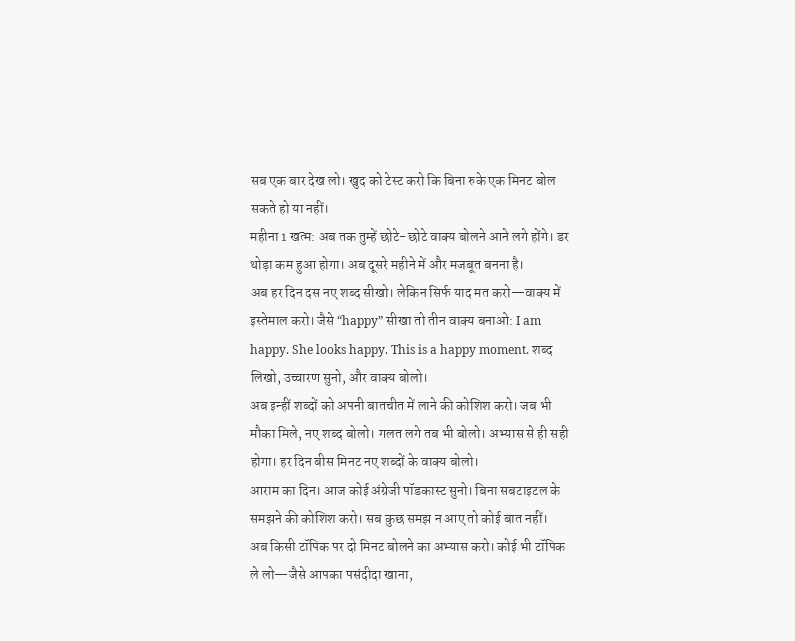सब एक बार देख लो। खुद को टेस्ट करो कि बिना रुके एक मिनट बोल सकते हो या नहीं।
महीना 1 खत्म: अब तक तुम्हें छोटे-छोटे वाक्य बोलने आने लगे होंगे। डर थोड़ा कम हुआ होगा। अब दूसरे महीने में और मजबूत बनना है।
अब हर दिन दस नए शब्द सीखो। लेकिन सिर्फ याद मत करो—वाक्य में इस्तेमाल करो। जैसे “happy” सीखा तो तीन वाक्य बनाओ: I am happy. She looks happy. This is a happy moment. शब्द लिखो, उच्चारण सुनो, और वाक्य बोलो।
अब इन्हीं शब्दों को अपनी बातचीत में लाने की कोशिश करो। जब भी मौका मिले, नए शब्द बोलो। गलत लगे तब भी बोलो। अभ्यास से ही सही होगा। हर दिन बीस मिनट नए शब्दों के वाक्य बोलो।
आराम का दिन। आज कोई अंग्रेजी पॉडकास्ट सुनो। बिना सबटाइटल के समझने की कोशिश करो। सब कुछ समझ न आए तो कोई बात नहीं।
अब किसी टॉपिक पर दो मिनट बोलने का अभ्यास करो। कोई भी टॉपिक ले लो—जैसे आपका पसंदीदा खाना,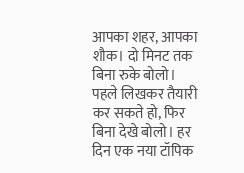आपका शहर, आपका शौक। दो मिनट तक बिना रुके बोलो। पहले लिखकर तैयारी कर सकते हो, फिर बिना देखे बोलो। हर दिन एक नया टॉपिक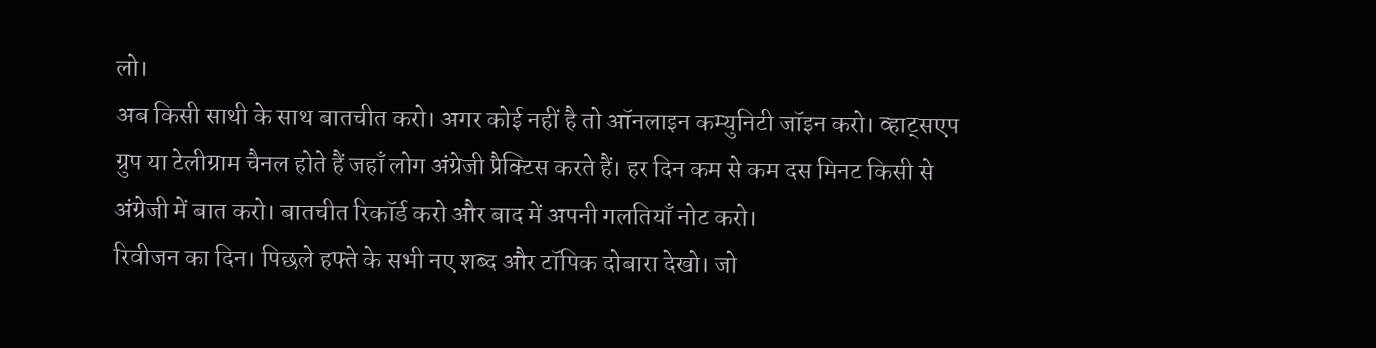लो।
अब किसी साथी के साथ बातचीत करो। अगर कोई नहीं है तो ऑनलाइन कम्युनिटी जॉइन करो। व्हाट्सएप ग्रुप या टेलीग्राम चैनल होते हैं जहाँ लोग अंग्रेजी प्रैक्टिस करते हैं। हर दिन कम से कम दस मिनट किसी से अंग्रेजी में बात करो। बातचीत रिकॉर्ड करो और बाद में अपनी गलतियाँ नोट करो।
रिवीजन का दिन। पिछले हफ्ते के सभी नए शब्द और टॉपिक दोबारा देखो। जो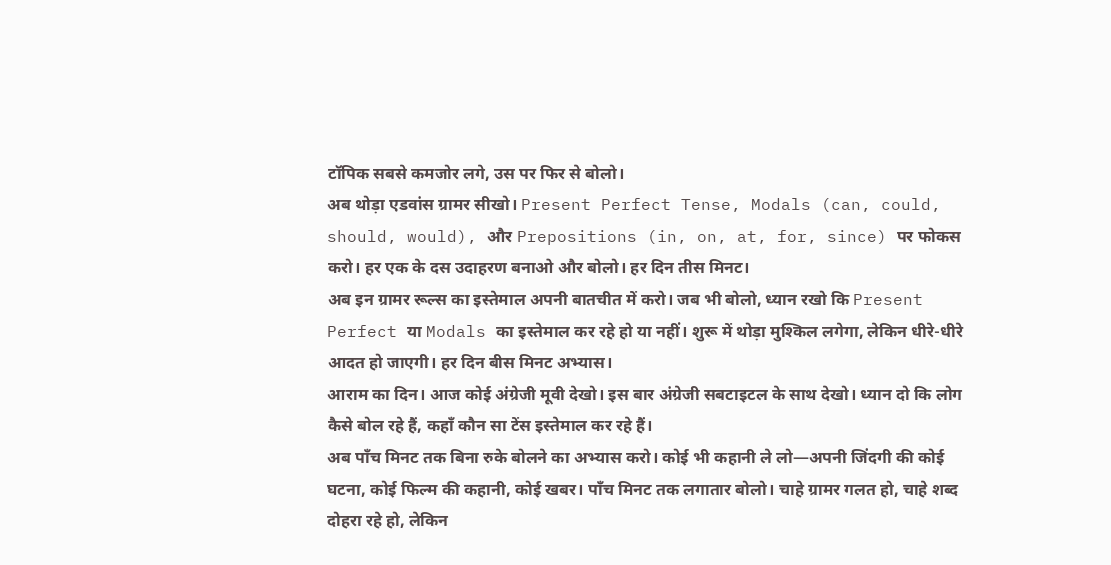टॉपिक सबसे कमजोर लगे, उस पर फिर से बोलो।
अब थोड़ा एडवांस ग्रामर सीखो। Present Perfect Tense, Modals (can, could, should, would), और Prepositions (in, on, at, for, since) पर फोकस करो। हर एक के दस उदाहरण बनाओ और बोलो। हर दिन तीस मिनट।
अब इन ग्रामर रूल्स का इस्तेमाल अपनी बातचीत में करो। जब भी बोलो, ध्यान रखो कि Present Perfect या Modals का इस्तेमाल कर रहे हो या नहीं। शुरू में थोड़ा मुश्किल लगेगा, लेकिन धीरे-धीरे आदत हो जाएगी। हर दिन बीस मिनट अभ्यास।
आराम का दिन। आज कोई अंग्रेजी मूवी देखो। इस बार अंग्रेजी सबटाइटल के साथ देखो। ध्यान दो कि लोग कैसे बोल रहे हैं, कहाँ कौन सा टेंस इस्तेमाल कर रहे हैं।
अब पाँच मिनट तक बिना रुके बोलने का अभ्यास करो। कोई भी कहानी ले लो—अपनी जिंदगी की कोई घटना, कोई फिल्म की कहानी, कोई खबर। पाँच मिनट तक लगातार बोलो। चाहे ग्रामर गलत हो, चाहे शब्द दोहरा रहे हो, लेकिन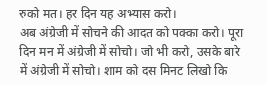रुको मत। हर दिन यह अभ्यास करो।
अब अंग्रेजी में सोचने की आदत को पक्का करो। पूरा दिन मन में अंग्रेजी में सोचो। जो भी करो, उसके बारे में अंग्रेजी में सोचो। शाम को दस मिनट लिखो कि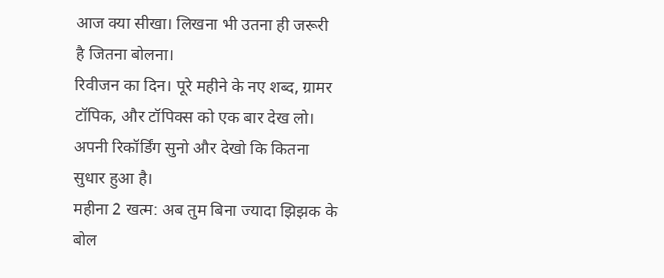आज क्या सीखा। लिखना भी उतना ही जरूरी है जितना बोलना।
रिवीजन का दिन। पूरे महीने के नए शब्द, ग्रामर टॉपिक, और टॉपिक्स को एक बार देख लो। अपनी रिकॉर्डिंग सुनो और देखो कि कितना सुधार हुआ है।
महीना 2 खत्म: अब तुम बिना ज्यादा झिझक के बोल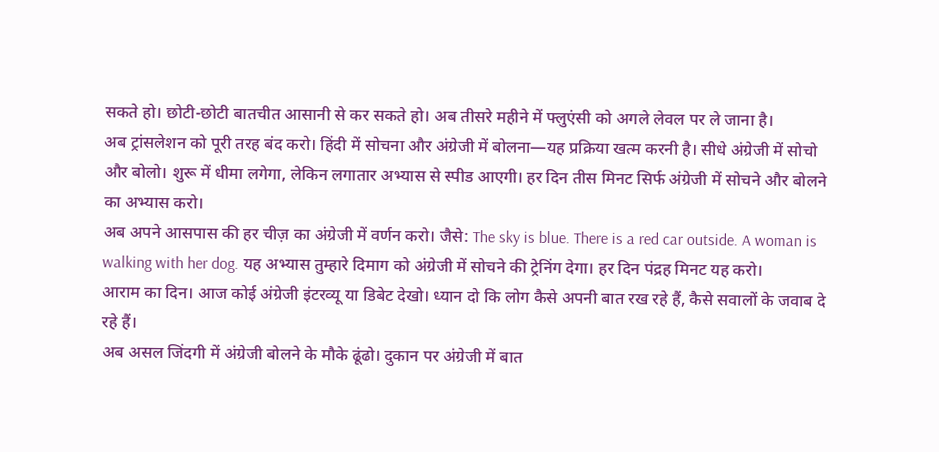सकते हो। छोटी-छोटी बातचीत आसानी से कर सकते हो। अब तीसरे महीने में फ्लुएंसी को अगले लेवल पर ले जाना है।
अब ट्रांसलेशन को पूरी तरह बंद करो। हिंदी में सोचना और अंग्रेजी में बोलना—यह प्रक्रिया खत्म करनी है। सीधे अंग्रेजी में सोचो और बोलो। शुरू में धीमा लगेगा, लेकिन लगातार अभ्यास से स्पीड आएगी। हर दिन तीस मिनट सिर्फ अंग्रेजी में सोचने और बोलने का अभ्यास करो।
अब अपने आसपास की हर चीज़ का अंग्रेजी में वर्णन करो। जैसे: The sky is blue. There is a red car outside. A woman is walking with her dog. यह अभ्यास तुम्हारे दिमाग को अंग्रेजी में सोचने की ट्रेनिंग देगा। हर दिन पंद्रह मिनट यह करो।
आराम का दिन। आज कोई अंग्रेजी इंटरव्यू या डिबेट देखो। ध्यान दो कि लोग कैसे अपनी बात रख रहे हैं, कैसे सवालों के जवाब दे रहे हैं।
अब असल जिंदगी में अंग्रेजी बोलने के मौके ढूंढो। दुकान पर अंग्रेजी में बात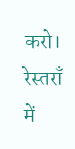करो। रेस्तराँ में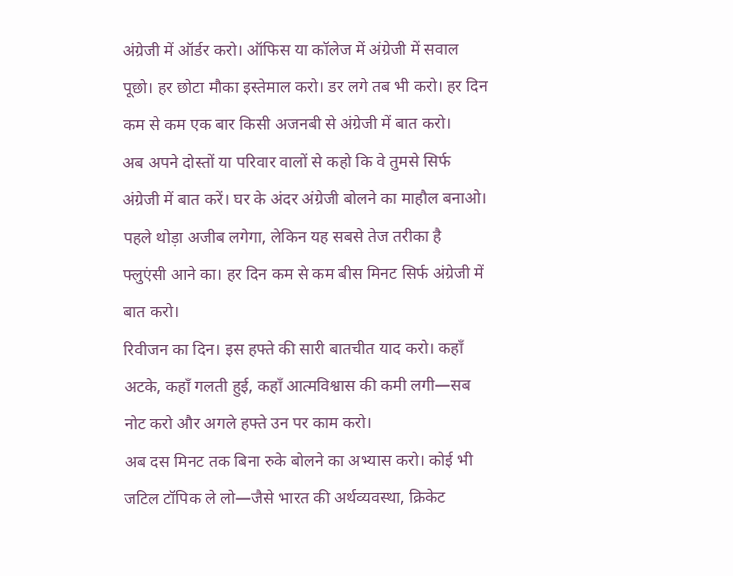अंग्रेजी में ऑर्डर करो। ऑफिस या कॉलेज में अंग्रेजी में सवाल पूछो। हर छोटा मौका इस्तेमाल करो। डर लगे तब भी करो। हर दिन कम से कम एक बार किसी अजनबी से अंग्रेजी में बात करो।
अब अपने दोस्तों या परिवार वालों से कहो कि वे तुमसे सिर्फ अंग्रेजी में बात करें। घर के अंदर अंग्रेजी बोलने का माहौल बनाओ। पहले थोड़ा अजीब लगेगा, लेकिन यह सबसे तेज तरीका है फ्लुएंसी आने का। हर दिन कम से कम बीस मिनट सिर्फ अंग्रेजी में बात करो।
रिवीजन का दिन। इस हफ्ते की सारी बातचीत याद करो। कहाँ अटके, कहाँ गलती हुई, कहाँ आत्मविश्वास की कमी लगी—सब नोट करो और अगले हफ्ते उन पर काम करो।
अब दस मिनट तक बिना रुके बोलने का अभ्यास करो। कोई भी जटिल टॉपिक ले लो—जैसे भारत की अर्थव्यवस्था, क्रिकेट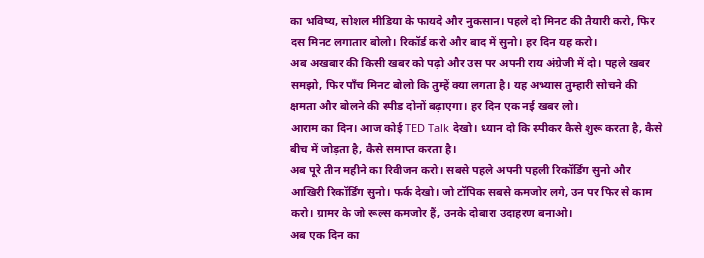का भविष्य, सोशल मीडिया के फायदे और नुकसान। पहले दो मिनट की तैयारी करो, फिर दस मिनट लगातार बोलो। रिकॉर्ड करो और बाद में सुनो। हर दिन यह करो।
अब अखबार की किसी खबर को पढ़ो और उस पर अपनी राय अंग्रेजी में दो। पहले खबर समझो, फिर पाँच मिनट बोलो कि तुम्हें क्या लगता है। यह अभ्यास तुम्हारी सोचने की क्षमता और बोलने की स्पीड दोनों बढ़ाएगा। हर दिन एक नई खबर लो।
आराम का दिन। आज कोई TED Talk देखो। ध्यान दो कि स्पीकर कैसे शुरू करता है, कैसे बीच में जोड़ता है, कैसे समाप्त करता है।
अब पूरे तीन महीने का रिवीजन करो। सबसे पहले अपनी पहली रिकॉर्डिंग सुनो और आखिरी रिकॉर्डिंग सुनो। फर्क देखो। जो टॉपिक सबसे कमजोर लगे, उन पर फिर से काम करो। ग्रामर के जो रूल्स कमजोर हैं, उनके दोबारा उदाहरण बनाओ।
अब एक दिन का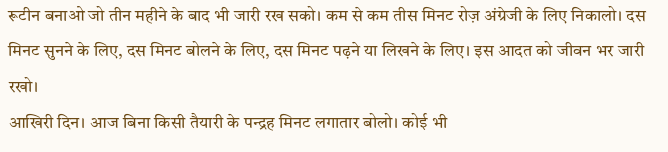रूटीन बनाओ जो तीन महीने के बाद भी जारी रख सको। कम से कम तीस मिनट रोज़ अंग्रेजी के लिए निकालो। दस मिनट सुनने के लिए, दस मिनट बोलने के लिए, दस मिनट पढ़ने या लिखने के लिए। इस आदत को जीवन भर जारी रखो।
आखिरी दिन। आज बिना किसी तैयारी के पन्द्रह मिनट लगातार बोलो। कोई भी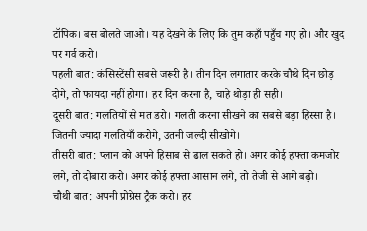टॉपिक। बस बोलते जाओ। यह देखने के लिए कि तुम कहाँ पहुँच गए हो। और खुद पर गर्व करो।
पहली बात: कंसिस्टेंसी सबसे जरूरी है। तीन दिन लगातार करके चौथे दिन छोड़ दोगे, तो फायदा नहीं होगा। हर दिन करना है, चाहे थोड़ा ही सही।
दूसरी बात: गलतियों से मत डरो। गलती करना सीखने का सबसे बड़ा हिस्सा है। जितनी ज्यादा गलतियाँ करोगे, उतनी जल्दी सीखोगे।
तीसरी बात: प्लान को अपने हिसाब से ढाल सकते हो। अगर कोई हफ्ता कमजोर लगे, तो दोबारा करो। अगर कोई हफ्ता आसान लगे, तो तेजी से आगे बढ़ो।
चौथी बात: अपनी प्रोग्रेस ट्रैक करो। हर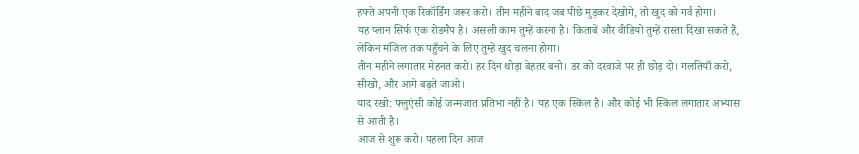हफ्ते अपनी एक रिकॉर्डिंग जरूर करो। तीन महीने बाद जब पीछे मुड़कर देखोगे, तो खुद को गर्व होगा।
यह प्लान सिर्फ एक रोडमैप है। असली काम तुम्हें करना है। किताबें और वीडियो तुम्हें रास्ता दिखा सकते हैं, लेकिन मंजिल तक पहुँचने के लिए तुम्हें खुद चलना होगा।
तीन महीने लगातार मेहनत करो। हर दिन थोड़ा बेहतर बनो। डर को दरवाजे पर ही छोड़ दो। गलतियाँ करो, सीखो, और आगे बढ़ते जाओ।
याद रखो: फ्लुएंसी कोई जन्मजात प्रतिभा नहीं है। यह एक स्किल है। और कोई भी स्किल लगातार अभ्यास से आती है।
आज से शुरू करो। पहला दिन आज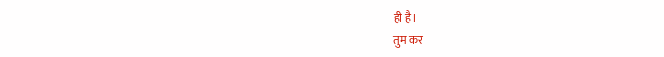ही है।
तुम कर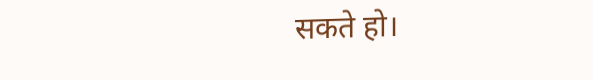सकते हो।